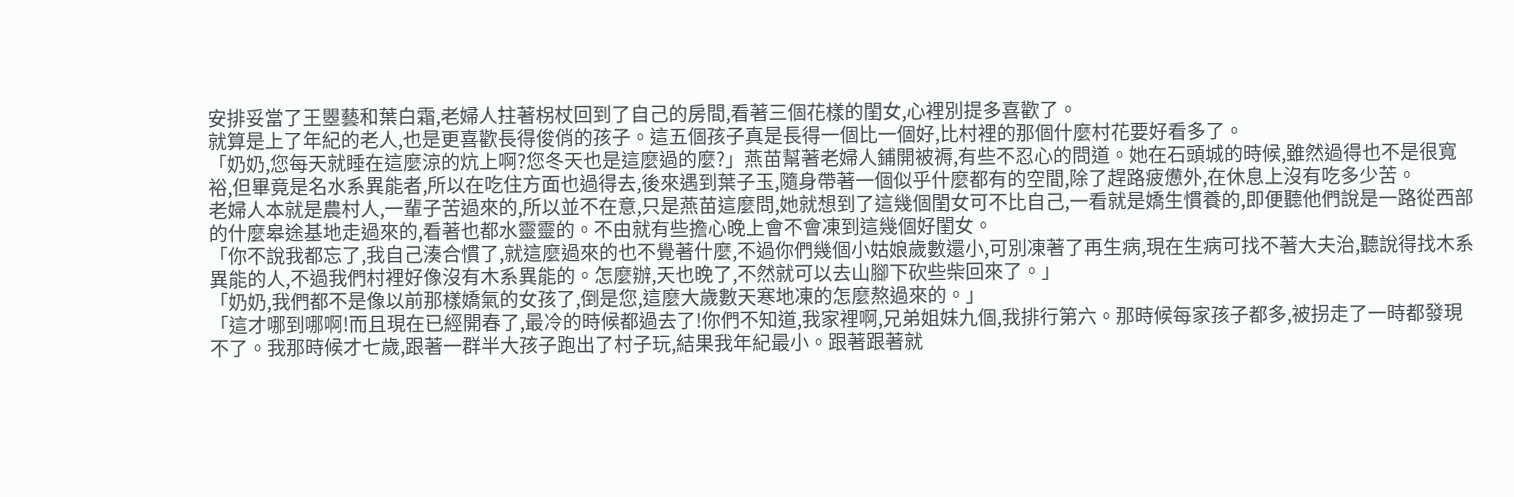安排妥當了王瞾藝和葉白霜,老婦人拄著柺杖回到了自己的房間,看著三個花樣的閨女,心裡別提多喜歡了。
就算是上了年紀的老人,也是更喜歡長得俊俏的孩子。這五個孩子真是長得一個比一個好,比村裡的那個什麼村花要好看多了。
「奶奶,您每天就睡在這麼涼的炕上啊?您冬天也是這麼過的麼?」燕苗幫著老婦人鋪開被褥,有些不忍心的問道。她在石頭城的時候,雖然過得也不是很寬裕,但畢竟是名水系異能者,所以在吃住方面也過得去,後來遇到葉子玉,隨身帶著一個似乎什麼都有的空間,除了趕路疲憊外,在休息上沒有吃多少苦。
老婦人本就是農村人,一輩子苦過來的,所以並不在意,只是燕苗這麼問,她就想到了這幾個閨女可不比自己,一看就是嬌生慣養的,即便聽他們說是一路從西部的什麼皋途基地走過來的,看著也都水靈靈的。不由就有些擔心晚上會不會凍到這幾個好閨女。
「你不說我都忘了,我自己湊合慣了,就這麼過來的也不覺著什麼,不過你們幾個小姑娘歲數還小,可別凍著了再生病,現在生病可找不著大夫治,聽說得找木系異能的人,不過我們村裡好像沒有木系異能的。怎麼辦,天也晚了,不然就可以去山腳下砍些柴回來了。」
「奶奶,我們都不是像以前那樣嬌氣的女孩了,倒是您,這麼大歲數天寒地凍的怎麼熬過來的。」
「這才哪到哪啊!而且現在已經開春了,最冷的時候都過去了!你們不知道,我家裡啊,兄弟姐妹九個,我排行第六。那時候每家孩子都多,被拐走了一時都發現不了。我那時候才七歲,跟著一群半大孩子跑出了村子玩,結果我年紀最小。跟著跟著就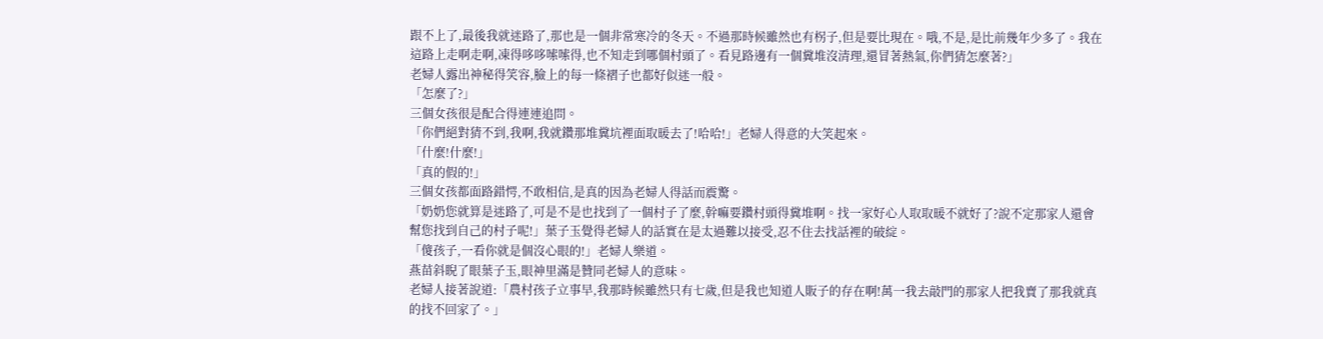跟不上了,最後我就迷路了,那也是一個非常寒冷的冬天。不過那時候雖然也有柺子,但是要比現在。哦,不是,是比前幾年少多了。我在這路上走啊走啊,凍得哆哆嗦嗦得,也不知走到哪個村頭了。看見路邊有一個糞堆沒清理,還冒著熱氣,你們猜怎麼著?」
老婦人露出神秘得笑容,臉上的每一條褶子也都好似迷一般。
「怎麼了?」
三個女孩很是配合得連連追問。
「你們絕對猜不到,我啊,我就鑽那堆糞坑裡面取暖去了!哈哈!」老婦人得意的大笑起來。
「什麼!什麼!」
「真的假的!」
三個女孩都面路錯愕,不敢相信,是真的因為老婦人得話而震驚。
「奶奶您就算是迷路了,可是不是也找到了一個村子了麼,幹嘛要鑽村頭得糞堆啊。找一家好心人取取暖不就好了?說不定那家人還會幫您找到自己的村子呢!」葉子玉覺得老婦人的話實在是太過難以接受,忍不住去找話裡的破綻。
「傻孩子,一看你就是個沒心眼的!」老婦人樂道。
燕苗斜睨了眼葉子玉,眼神里滿是贊同老婦人的意味。
老婦人接著說道:「農村孩子立事早,我那時候雖然只有七歲,但是我也知道人販子的存在啊!萬一我去敲門的那家人把我賣了那我就真的找不回家了。」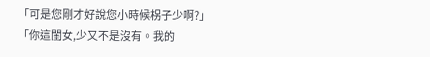「可是您剛才好說您小時候柺子少啊?」
「你這閨女,少又不是沒有。我的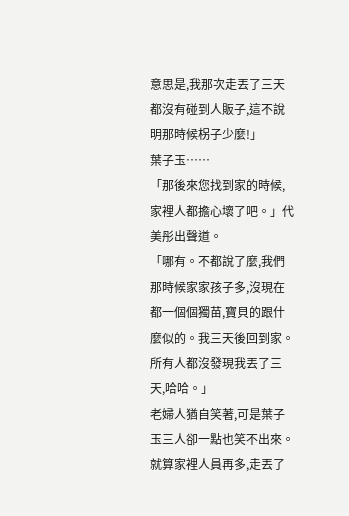意思是,我那次走丟了三天都沒有碰到人販子,這不說明那時候柺子少麼!」
葉子玉……
「那後來您找到家的時候,家裡人都擔心壞了吧。」代美彤出聲道。
「哪有。不都說了麼,我們那時候家家孩子多,沒現在都一個個獨苗,寶貝的跟什麼似的。我三天後回到家。所有人都沒發現我丟了三天,哈哈。」
老婦人猶自笑著,可是葉子玉三人卻一點也笑不出來。
就算家裡人員再多,走丟了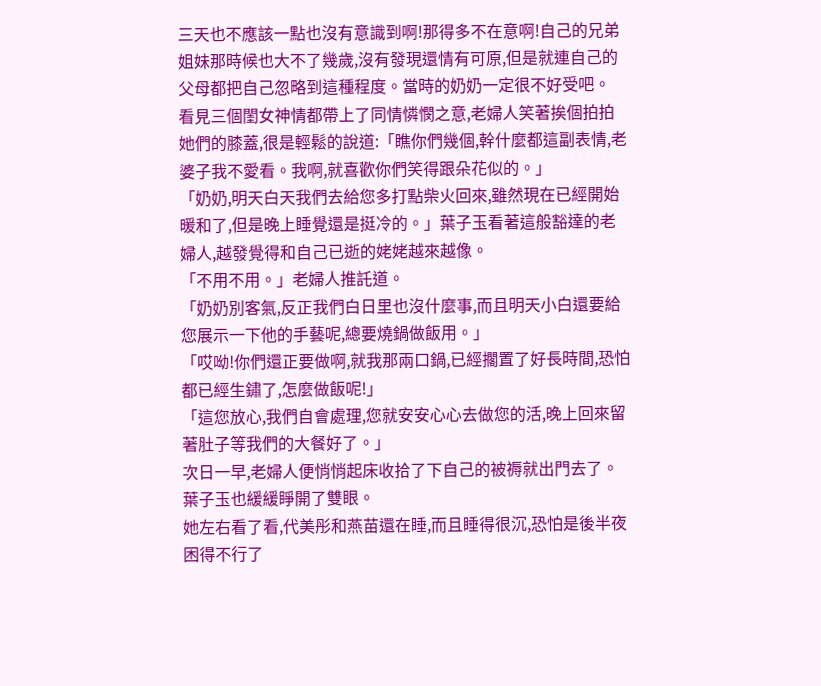三天也不應該一點也沒有意識到啊!那得多不在意啊!自己的兄弟姐妹那時候也大不了幾歲,沒有發現還情有可原,但是就連自己的父母都把自己忽略到這種程度。當時的奶奶一定很不好受吧。
看見三個閨女神情都帶上了同情憐憫之意,老婦人笑著挨個拍拍她們的膝蓋,很是輕鬆的說道:「瞧你們幾個,幹什麼都這副表情,老婆子我不愛看。我啊,就喜歡你們笑得跟朵花似的。」
「奶奶,明天白天我們去給您多打點柴火回來,雖然現在已經開始暖和了,但是晚上睡覺還是挺冷的。」葉子玉看著這般豁達的老婦人,越發覺得和自己已逝的姥姥越來越像。
「不用不用。」老婦人推託道。
「奶奶別客氣,反正我們白日里也沒什麼事,而且明天小白還要給您展示一下他的手藝呢,總要燒鍋做飯用。」
「哎呦!你們還正要做啊,就我那兩口鍋,已經擱置了好長時間,恐怕都已經生鏽了,怎麼做飯呢!」
「這您放心,我們自會處理,您就安安心心去做您的活,晚上回來留著肚子等我們的大餐好了。」
次日一早,老婦人便悄悄起床收拾了下自己的被褥就出門去了。
葉子玉也緩緩睜開了雙眼。
她左右看了看,代美彤和燕苗還在睡,而且睡得很沉,恐怕是後半夜困得不行了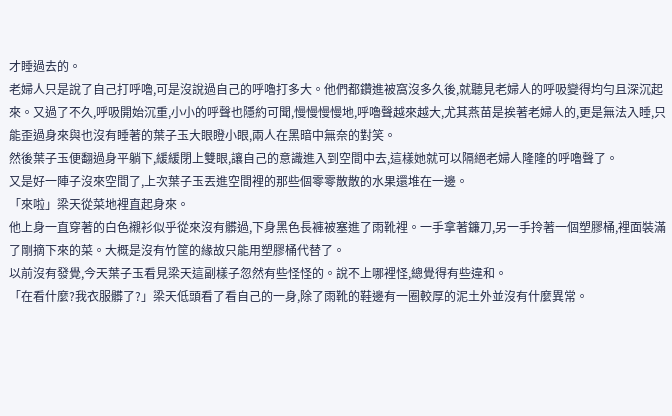才睡過去的。
老婦人只是說了自己打呼嚕,可是沒說過自己的呼嚕打多大。他們都鑽進被窩沒多久後,就聽見老婦人的呼吸變得均勻且深沉起來。又過了不久,呼吸開始沉重,小小的呼聲也隱約可聞,慢慢慢慢地,呼嚕聲越來越大,尤其燕苗是挨著老婦人的,更是無法入睡,只能歪過身來與也沒有睡著的葉子玉大眼瞪小眼,兩人在黑暗中無奈的對笑。
然後葉子玉便翻過身平躺下,緩緩閉上雙眼,讓自己的意識進入到空間中去,這樣她就可以隔絕老婦人隆隆的呼嚕聲了。
又是好一陣子沒來空間了,上次葉子玉丟進空間裡的那些個零零散散的水果還堆在一邊。
「來啦」梁天從菜地裡直起身來。
他上身一直穿著的白色襯衫似乎從來沒有髒過,下身黑色長褲被塞進了雨靴裡。一手拿著鐮刀,另一手拎著一個塑膠桶,裡面裝滿了剛摘下來的菜。大概是沒有竹筐的緣故只能用塑膠桶代替了。
以前沒有發覺,今天葉子玉看見梁天這副樣子忽然有些怪怪的。說不上哪裡怪,總覺得有些違和。
「在看什麼?我衣服髒了?」梁天低頭看了看自己的一身,除了雨靴的鞋邊有一圈較厚的泥土外並沒有什麼異常。